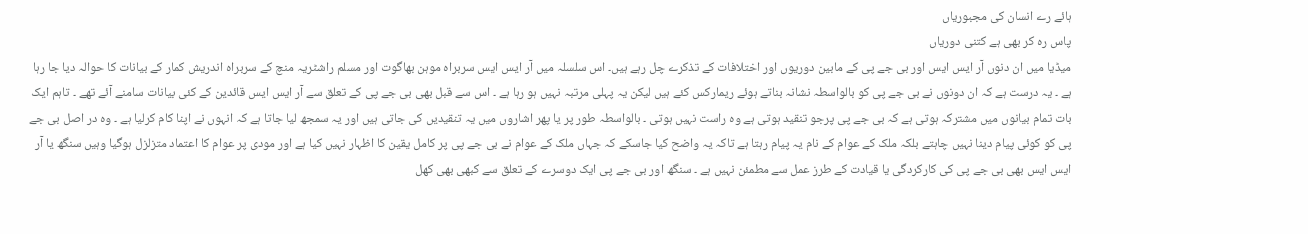ہائے رے انسان کی مجبوریاں
پاس رہ کر بھی ہے کتنی دوریاں
میڈیا میں ان دنوں آر ایس ایس اور بی جے پی کے مابین دوریوں اور اختلافات کے تذکرے چل رہے ہیں۔ اس سلسلہ میں آر ایس ایس سربراہ موہن بھاگوت اور مسلم راشٹریہ منچ کے سربراہ اندریش کمار کے بیانات کا حوالہ دیا جا رہا ہے ۔ یہ درست ہے کہ ان دونوں نے بی جے پی کو بالواسطہ نشانہ بناتے ہوئے ریمارکس کئے ہیں لیکن یہ پہلی مرتبہ نہیں ہو رہا ہے ۔ اس سے قبل بھی بی جے پی کے تعلق سے آر ایس ایس قائدین کے کئی بیانات سامنے آئے تھے ۔ تاہم ایک بات تمام بیانوں میں مشترکہ ہوتی ہے کہ بی جے پی پرجو تنقید ہوتی ہے وہ راست نہیں ہوتی ۔ بالواسطہ طور پر یا پھر اشاروں میں یہ تنقیدیں کی جاتی ہیں اور یہ سمجھ لیا جاتا ہے کہ انہوں نے اپنا کام کرلیا ہے ۔ وہ در اصل بی جے پی کو کوئی پیام دینا نہیں چاہتے بلکہ ملک کے عوام کے نام یہ پیام رہتا ہے تاکہ یہ واضح کیا جاسکے کہ جہاں ملک کے عوام نے بی جے پی پر کامل یقین کا اظہار نہیں کیا ہے اور مودی پر عوام کا اعتماد متزلزل ہوگیا وہیں سنگھ یا آر ایس ایس بھی بی جے پی کی کارکردگی یا قیادت کے طرز عمل سے مطمئن نہیں ہے ۔ سنگھ اور بی جے پی ایک دوسرے کے تعلق سے کبھی بھی کھل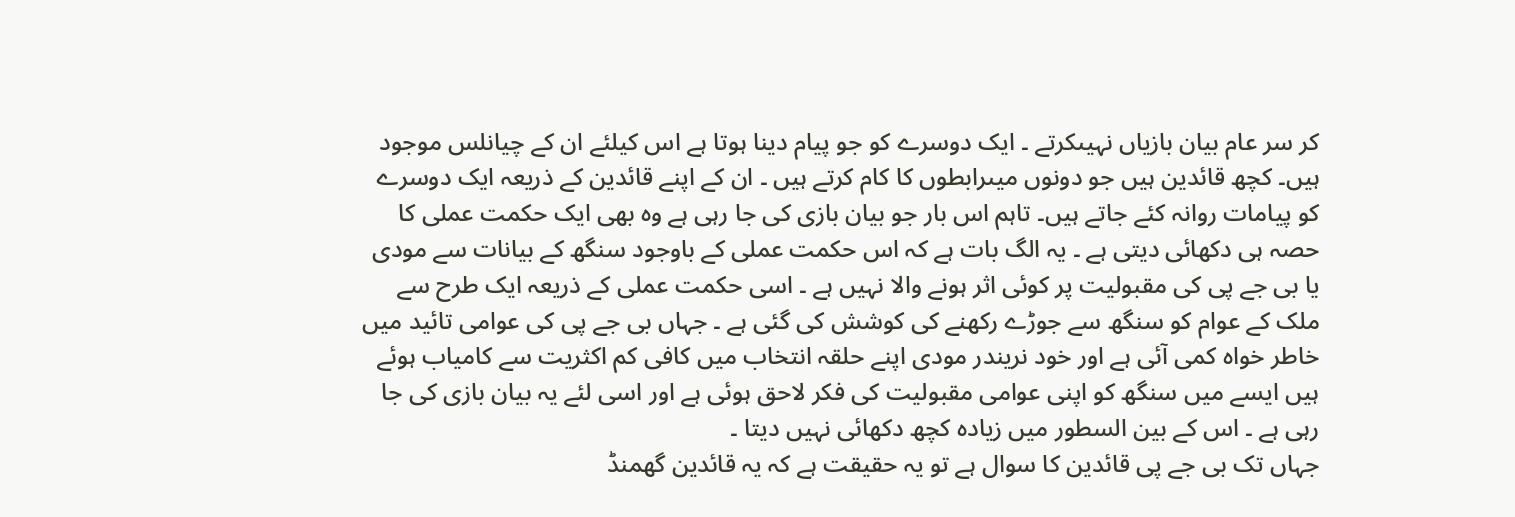کر سر عام بیان بازیاں نہیںکرتے ۔ ایک دوسرے کو جو پیام دینا ہوتا ہے اس کیلئے ان کے چیانلس موجود ہیں۔ کچھ قائدین ہیں جو دونوں میںرابطوں کا کام کرتے ہیں ۔ ان کے اپنے قائدین کے ذریعہ ایک دوسرے کو پیامات روانہ کئے جاتے ہیں۔ تاہم اس بار جو بیان بازی کی جا رہی ہے وہ بھی ایک حکمت عملی کا حصہ ہی دکھائی دیتی ہے ۔ یہ الگ بات ہے کہ اس حکمت عملی کے باوجود سنگھ کے بیانات سے مودی یا بی جے پی کی مقبولیت پر کوئی اثر ہونے والا نہیں ہے ۔ اسی حکمت عملی کے ذریعہ ایک طرح سے ملک کے عوام کو سنگھ سے جوڑے رکھنے کی کوشش کی گئی ہے ۔ جہاں بی جے پی کی عوامی تائید میں خاطر خواہ کمی آئی ہے اور خود نریندر مودی اپنے حلقہ انتخاب میں کافی کم اکثریت سے کامیاب ہوئے ہیں ایسے میں سنگھ کو اپنی عوامی مقبولیت کی فکر لاحق ہوئی ہے اور اسی لئے یہ بیان بازی کی جا رہی ہے ۔ اس کے بین السطور میں زیادہ کچھ دکھائی نہیں دیتا ۔
جہاں تک بی جے پی قائدین کا سوال ہے تو یہ حقیقت ہے کہ یہ قائدین گھمنڈ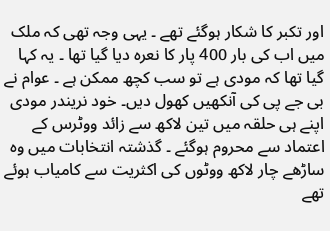اور تکبر کا شکار ہوگئے تھے ۔ یہی وجہ تھی کہ ملک میں اب کی بار 400 پار کا نعرہ دیا گیا تھا ۔ یہ کہا گیا تھا کہ مودی ہے تو سب کچھ ممکن ہے ۔ عوام نے بی جے پی کی آنکھیں کھول دیں۔ خود نریندر مودی اپنے ہی حلقہ میں تین لاکھ سے زائد ووٹرس کے اعتماد سے محروم ہوگئے ۔ گذشتہ انتخابات میں وہ ساڑھے چار لاکھ ووٹوں کی اکثریت سے کامیاب ہوئے تھے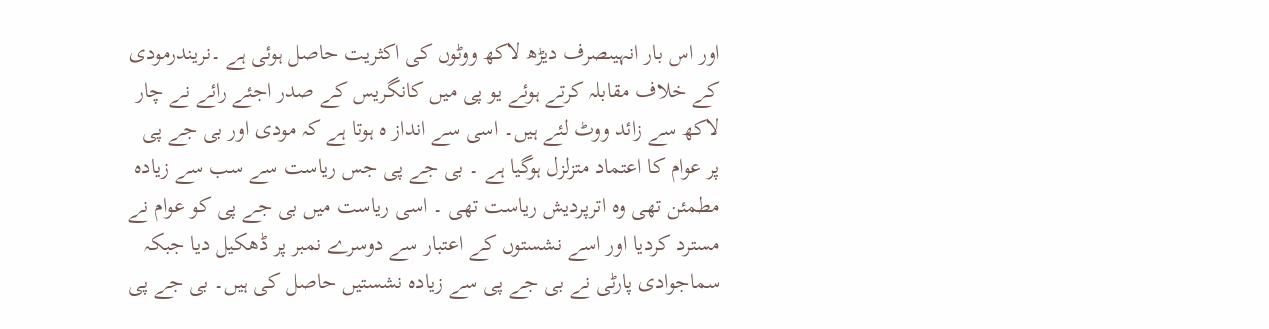اور اس بار انہیںصرف دیڑھ لاکھ ووٹوں کی اکثریت حاصل ہوئی ہے ۔نریندرمودی کے خلاف مقابلہ کرتے ہوئے یو پی میں کانگریس کے صدر اجئے رائے نے چار لاکھ سے زائد ووٹ لئے ہیں۔ اسی سے انداز ہ ہوتا ہے کہ مودی اور بی جے پی پر عوام کا اعتماد متزلزل ہوگیا ہے ۔ بی جے پی جس ریاست سے سب سے زیادہ مطمئن تھی وہ اترپردیش ریاست تھی ۔ اسی ریاست میں بی جے پی کو عوام نے مسترد کردیا اور اسے نشستوں کے اعتبار سے دوسرے نمبر پر ڈھکیل دیا جبکہ سماجوادی پارٹی نے بی جے پی سے زیادہ نشستیں حاصل کی ہیں۔ بی جے پی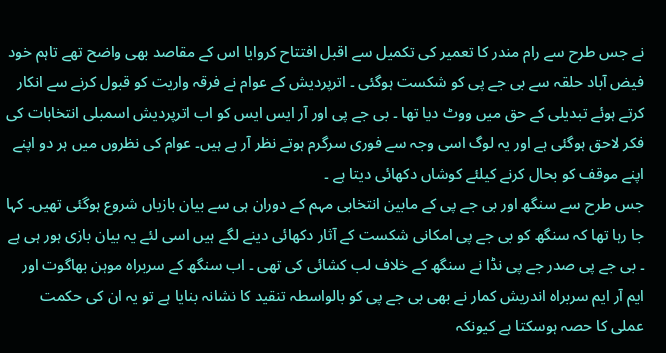نے جس طرح سے رام مندر کا تعمیر کی تکمیل سے اقبل افتتاح کروایا اس کے مقاصد بھی واضح تھے تاہم خود فیض آباد حلقہ سے بی جے پی کو شکست ہوگئی ۔ اترپردیش کے عوام نے فرقہ واریت کو قبول کرنے سے انکار کرتے ہوئے تبدیلی کے حق میں ووٹ دیا تھا ۔ بی جے پی اور آر ایس ایس کو اب اترپردیش اسمبلی انتخابات کی فکر لاحق ہوگئی ہے اور یہ لوگ اسی وجہ سے فوری سرگرم ہوتے نظر آر ہے ہیں۔ عوام کی نظروں میں ہر دو اپنے اپنے موقف کو بحال کرنے کیلئے کوشاں دکھائی دیتا ہے ۔
جس طرح سے سنگھ اور بی جے پی کے مابین انتخابی مہم کے دوران ہی سے بیان بازیاں شروع ہوگئی تھیں۔ کہا جا رہا تھا کہ سنگھ کو بی جے پی امکانی شکست کے آثار دکھائی دینے لگے ہیں اسی لئے یہ بیان بازی ہور ہی ہے ۔ بی جے پی صدر جے پی نڈا نے سنگھ کے خلاف لب کشائی کی تھی ۔ اب سنگھ کے سربراہ موہن بھاگوت اور ایم آر ایم سربراہ اندریش کمار نے بھی بی جے پی کو بالواسطہ تنقید کا نشانہ بنایا ہے تو یہ ان کی حکمت عملی کا حصہ ہوسکتا ہے کیونکہ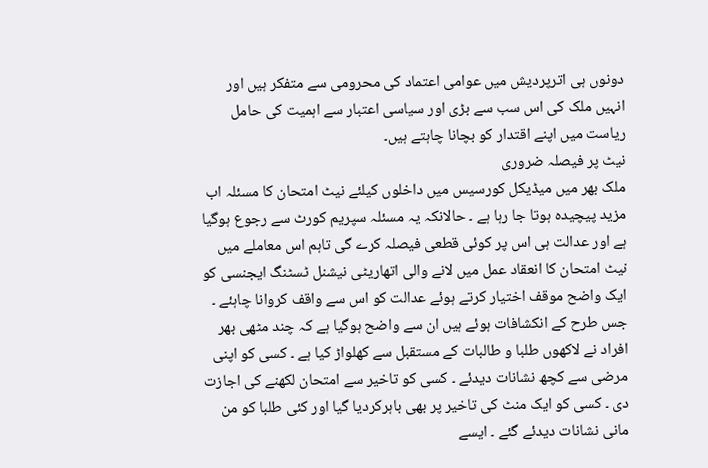دونوں ہی اترپردیش میں عوامی اعتماد کی محرومی سے متفکر ہیں اور انہیں ملک کی اس سب سے بڑی اور سیاسی اعتبار سے اہمیت کی حامل ریاست میں اپنے اقتدار کو بچانا چاہتے ہیں۔
نیٹ پر فیصلہ ضروری
ملک بھر میں میڈیکل کورسیس میں داخلوں کیلئے نیٹ امتحان کا مسئلہ اب مزید پیچیدہ ہوتا جا رہا ہے ۔ حالانکہ یہ مسئلہ سپریم کورٹ سے رجوع ہوگیا ہے اور عدالت ہی اس پر کوئی قطعی فیصلہ کرے گی تاہم اس معاملے میں نیٹ امتحان کا انعقاد عمل میں لانے والی اتھاریٹی نیشنل ٹسٹنگ ایجنسی کو ایک واضح موقف اختیار کرتے ہوئے عدالت کو اس سے واقف کروانا چاہئے ۔ جس طرح کے انکشافات ہوئے ہیں ان سے واضح ہوگیا ہے کہ چند مٹھی بھر افراد نے لاکھوں طلبا و طالبات کے مستقبل سے کھلواڑ کیا ہے ۔ کسی کو اپنی مرضی سے کچھ نشانات دیدئے ۔ کسی کو تاخیر سے امتحان لکھنے کی اجازت دی ۔ کسی کو ایک منٹ کی تاخیر پر بھی باہرکردیا گیا اور کئی طلبا کو من مانی نشانات دیدئے گئے ۔ ایسے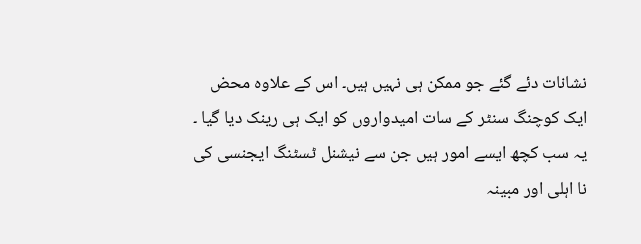نشانات دئے گئے جو ممکن ہی نہیں ہیں۔ اس کے علاوہ محض ایک کوچنگ سنٹر کے سات امیدواروں کو ایک ہی رینک دیا گیا ۔ یہ سب کچھ ایسے امور ہیں جن سے نیشنل ٹسٹنگ ایجنسی کی نا اہلی اور مبینہ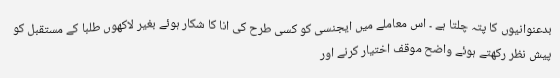بدعنوانیوں کا پتہ چلتا ہے ۔ اس معاملے میں ایجنسی کو کسی طرح کی انا کا شکار ہوئے بغیر لاکھوں طلبا کے مستقبل کو پیش نظر رکھتے ہوئے واضح موقف اختیار کرنے اور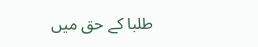طلبا کے حق میں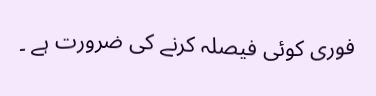فوری کوئی فیصلہ کرنے کی ضرورت ہے ۔